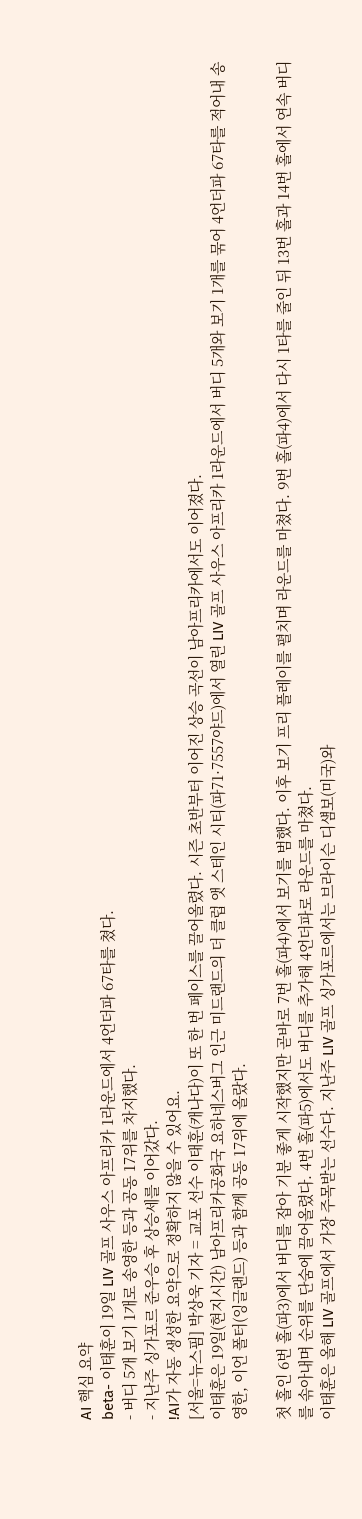AI 핵심 요약
beta- 이태훈이 19일 LIV 골프 사우스 아프리카 1라운드에서 4언더파 67타를 쳤다.
- 버디 5개 보기 1개로 송영한 등과 공동 17위를 차지했다.
- 지난주 싱가포르 준우승 후 상승세를 이어갔다.
!AI가 자동 생성한 요약으로 정확하지 않을 수 있어요.
[서울=뉴스핌] 박상욱 기자 = 교포 선수 이태훈(캐나다)이 또 한 번 페이스를 끌어올렸다. 시즌 초반부터 이어진 상승 곡선이 남아프리카에서도 이어졌다.
이태훈은 19일(현지시간) 남아프리카공화국 요하네스버그 인근 미드랜드의 더 클럽 앳 스테인 시티(파71·7557야드)에서 열린 LIV 골프 사우스 아프리카 1라운드에서 버디 5개와 보기 1개를 묶어 4언더파 67타를 적어내 송영한, 이언 폴터(잉글랜드) 등과 함께 공동 17위에 올랐다.

첫 홀인 6번 홀(파3)에서 버디를 잡아 기분 좋게 시작했지만 곧바로 7번 홀(파4)에서 보기를 범했다. 이후 보기 프리 플레이를 펼치며 라운드를 마쳤다. 9번 홀(파4)에서 다시 1타를 줄인 뒤 13번 홀과 14번 홀에서 연속 버디를 솎아내며 순위를 단숨에 끌어올렸다. 4번 홀(파5)에서도 버디를 추가해 4언더파로 라운드를 마쳤다.
이태훈은 올해 LIV 골프에서 가장 주목받는 선수다. 지난주 LIV 골프 싱가포르에서는 브라이슨 디섐보(미국)와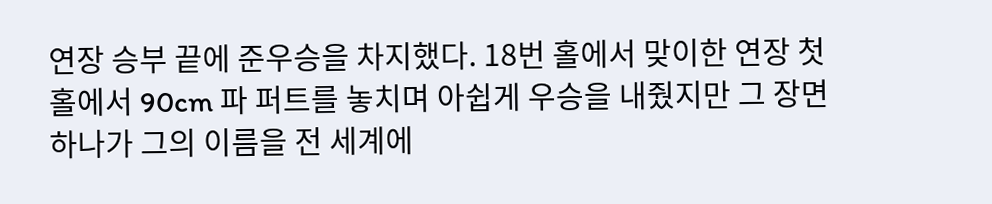연장 승부 끝에 준우승을 차지했다. 18번 홀에서 맞이한 연장 첫 홀에서 90cm 파 퍼트를 놓치며 아쉽게 우승을 내줬지만 그 장면 하나가 그의 이름을 전 세계에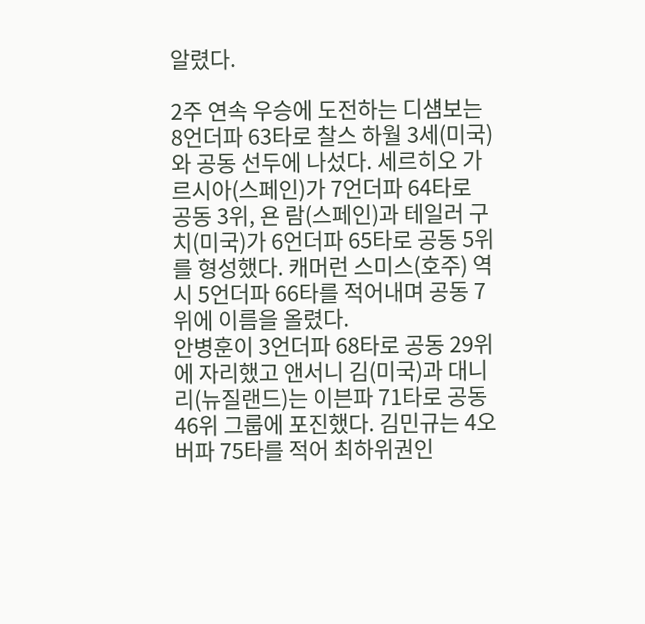알렸다.

2주 연속 우승에 도전하는 디섐보는 8언더파 63타로 찰스 하월 3세(미국)와 공동 선두에 나섰다. 세르히오 가르시아(스페인)가 7언더파 64타로 공동 3위, 욘 람(스페인)과 테일러 구치(미국)가 6언더파 65타로 공동 5위를 형성했다. 캐머런 스미스(호주) 역시 5언더파 66타를 적어내며 공동 7위에 이름을 올렸다.
안병훈이 3언더파 68타로 공동 29위에 자리했고 앤서니 김(미국)과 대니 리(뉴질랜드)는 이븐파 71타로 공동 46위 그룹에 포진했다. 김민규는 4오버파 75타를 적어 최하위권인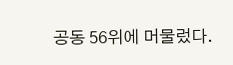공동 56위에 머물렀다.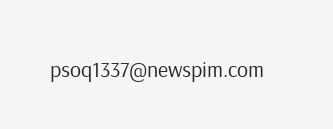psoq1337@newspim.com